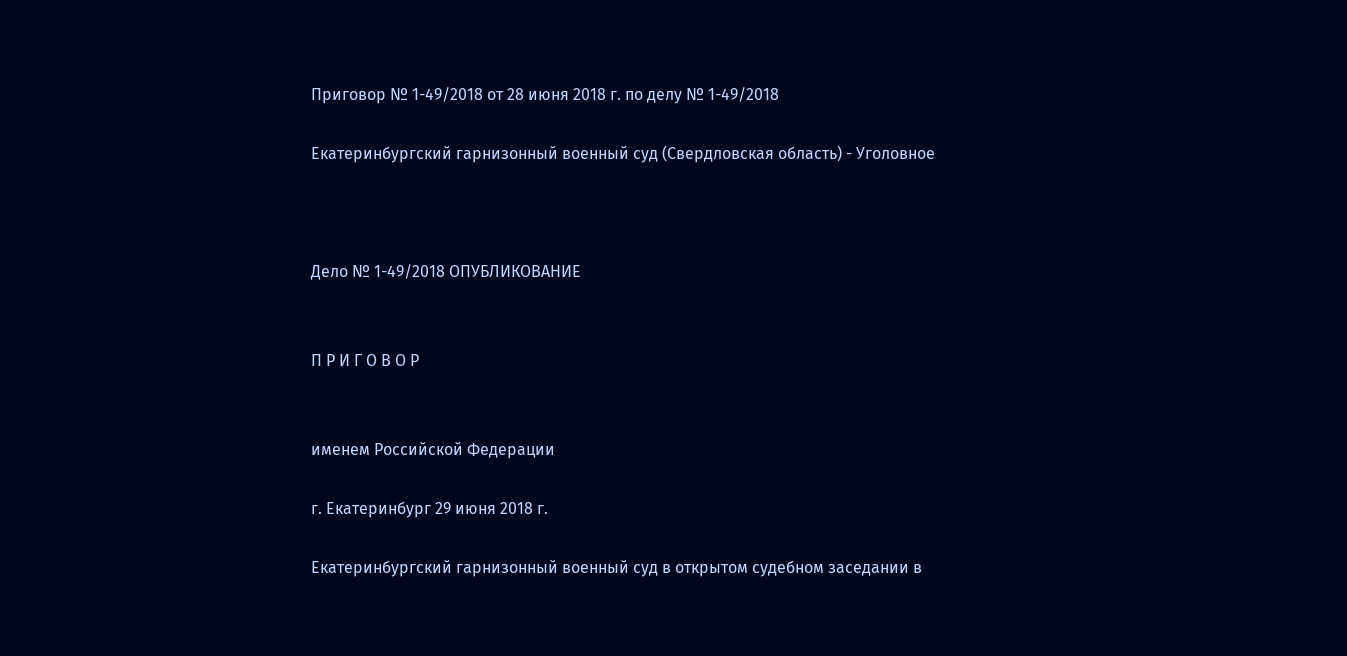Приговор № 1-49/2018 от 28 июня 2018 г. по делу № 1-49/2018

Екатеринбургский гарнизонный военный суд (Свердловская область) - Уголовное



Дело № 1-49/2018 ОПУБЛИКОВАНИЕ


П Р И Г О В О Р


именем Российской Федерации

г. Екатеринбург 29 июня 2018 г.

Екатеринбургский гарнизонный военный суд в открытом судебном заседании в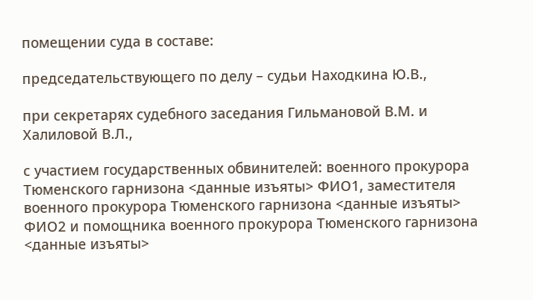помещении суда в составе:

председательствующего по делу – судьи Находкина Ю.В.,

при секретарях судебного заседания Гильмановой В.М. и Халиловой В.Л.,

с участием государственных обвинителей: военного прокурора Тюменского гарнизона <данные изъяты> ФИО1, заместителя военного прокурора Тюменского гарнизона <данные изъяты> ФИО2 и помощника военного прокурора Тюменского гарнизона <данные изъяты>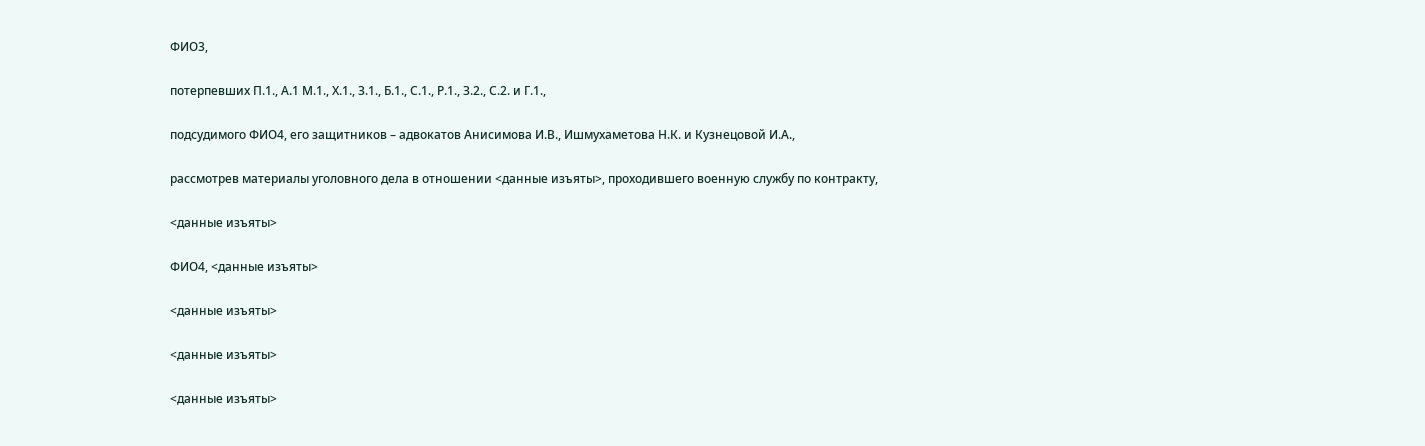ФИО3,

потерпевших П.1., А.1 М.1., Х.1., З.1., Б.1., С.1., Р.1., З.2., С.2. и Г.1.,

подсудимого ФИО4, его защитников – адвокатов Анисимова И.В., Ишмухаметова Н.К. и Кузнецовой И.А.,

рассмотрев материалы уголовного дела в отношении <данные изъяты>, проходившего военную службу по контракту,

<данные изъяты>

ФИО4, <данные изъяты>

<данные изъяты>

<данные изъяты>

<данные изъяты>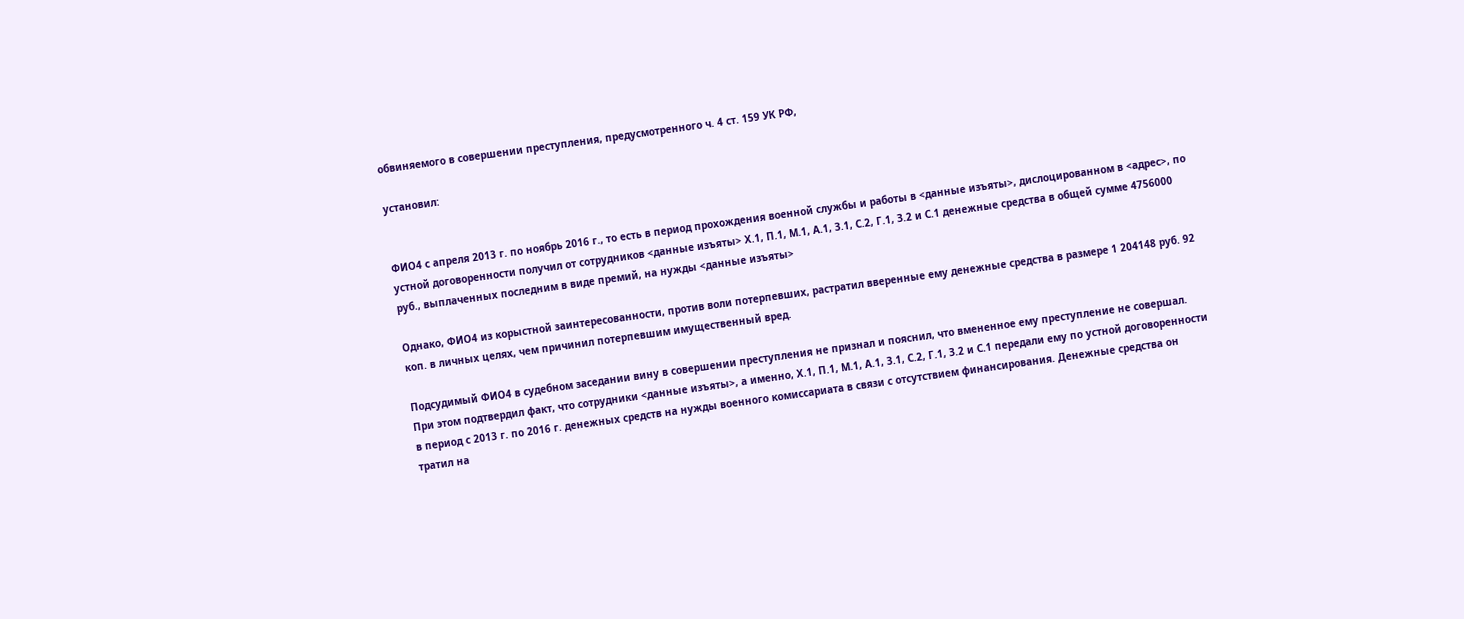обвиняемого в совершении преступления, предусмотренного ч. 4 ст. 159 УК РФ,

установил:


ФИО4 с апреля 2013 г. по ноябрь 2016 г., то есть в период прохождения военной службы и работы в <данные изъяты>, дислоцированном в <адрес>, по устной договоренности получил от сотрудников <данные изъяты> Х.1, П.1, М.1, А.1, З.1, С.2, Г.1, З.2 и С.1 денежные средства в общей сумме 4756000 руб., выплаченных последним в виде премий, на нужды <данные изъяты>

Однако, ФИО4 из корыстной заинтересованности, против воли потерпевших, растратил вверенные ему денежные средства в размере 1 204148 руб. 92 коп. в личных целях, чем причинил потерпевшим имущественный вред.

Подсудимый ФИО4 в судебном заседании вину в совершении преступления не признал и пояснил, что вмененное ему преступление не совершал. При этом подтвердил факт, что сотрудники <данные изъяты>, а именно, Х.1, П.1, М.1, А.1, З.1, С.2, Г.1, З.2 и С.1 передали ему по устной договоренности в период с 2013 г. по 2016 г. денежных средств на нужды военного комиссариата в связи с отсутствием финансирования. Денежные средства он тратил на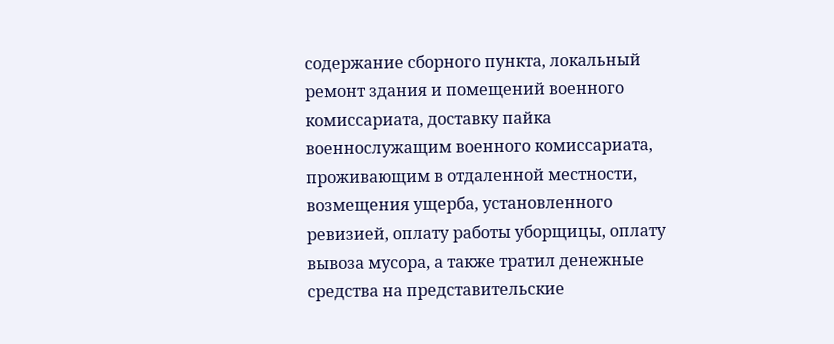содержание сборного пункта, локальный ремонт здания и помещений военного комиссариата, доставку пайка военнослужащим военного комиссариата, проживающим в отдаленной местности, возмещения ущерба, установленного ревизией, оплату работы уборщицы, оплату вывоза мусора, а также тратил денежные средства на представительские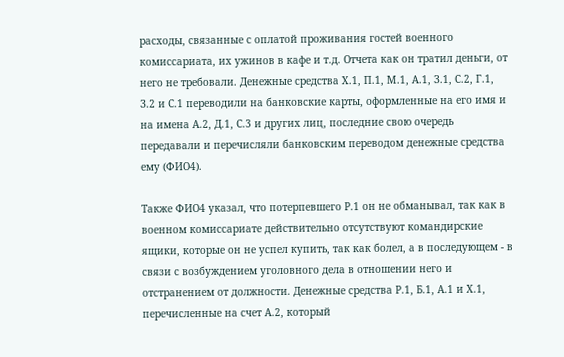расходы, связанные с оплатой проживания гостей военного комиссариата, их ужинов в кафе и т.д. Отчета как он тратил деньги, от него не требовали. Денежные средства Х.1, П.1, М.1, А.1, З.1, С.2, Г.1, З.2 и С.1 переводили на банковские карты, оформленные на его имя и на имена А.2, Д.1, С.3 и других лиц, последние свою очередь передавали и перечисляли банковским переводом денежные средства ему (ФИО4).

Также ФИО4 указал, что потерпевшего Р.1 он не обманывал, так как в военном комиссариате действительно отсутствуют командирские ящики, которые он не успел купить, так как болел, а в последующем - в связи с возбуждением уголовного дела в отношении него и отстранением от должности. Денежные средства Р.1, Б.1, А.1 и Х.1, перечисленные на счет А.2, который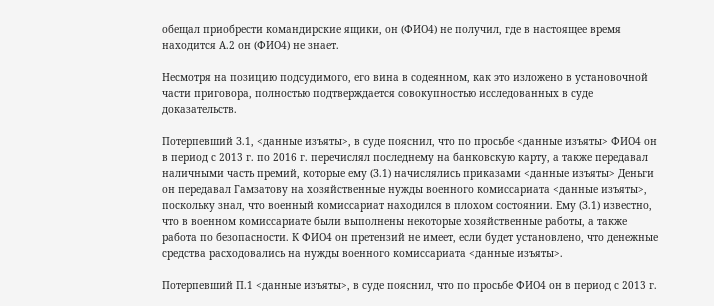обещал приобрести командирские ящики, он (ФИО4) не получил, где в настоящее время находится А.2 он (ФИО4) не знает.

Несмотря на позицию подсудимого, его вина в содеянном, как это изложено в установочной части приговора, полностью подтверждается совокупностью исследованных в суде доказательств.

Потерпевший З.1, <данные изъяты>, в суде пояснил, что по просьбе <данные изъяты> ФИО4 он в период с 2013 г. по 2016 г. перечислял последнему на банковскую карту, а также передавал наличными часть премий, которые ему (З.1) начислялись приказами <данные изъяты> Деньги он передавал Гамзатову на хозяйственные нужды военного комиссариата <данные изъяты>, поскольку знал, что военный комиссариат находился в плохом состоянии. Ему (З.1) известно, что в военном комиссариате были выполнены некоторые хозяйственные работы, а также работа по безопасности. К ФИО4 он претензий не имеет, если будет установлено, что денежные средства расходовались на нужды военного комиссариата <данные изъяты>.

Потерпевший П.1 <данные изъяты>, в суде пояснил, что по просьбе ФИО4 он в период с 2013 г.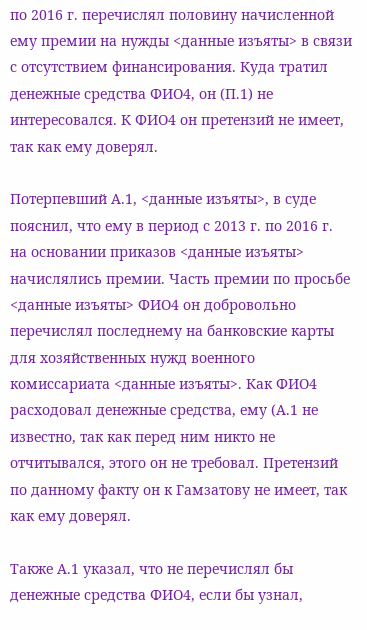по 2016 г. перечислял половину начисленной ему премии на нужды <данные изъяты> в связи с отсутствием финансирования. Куда тратил денежные средства ФИО4, он (П.1) не интересовался. К ФИО4 он претензий не имеет, так как ему доверял.

Потерпевший А.1, <данные изъяты>, в суде пояснил, что ему в период с 2013 г. по 2016 г. на основании приказов <данные изъяты> начислялись премии. Часть премии по просьбе <данные изъяты> ФИО4 он добровольно перечислял последнему на банковские карты для хозяйственных нужд военного комиссариата <данные изъяты>. Как ФИО4 расходовал денежные средства, ему (А.1 не известно, так как перед ним никто не отчитывался, этого он не требовал. Претензий по данному факту он к Гамзатову не имеет, так как ему доверял.

Также А.1 указал, что не перечислял бы денежные средства ФИО4, если бы узнал,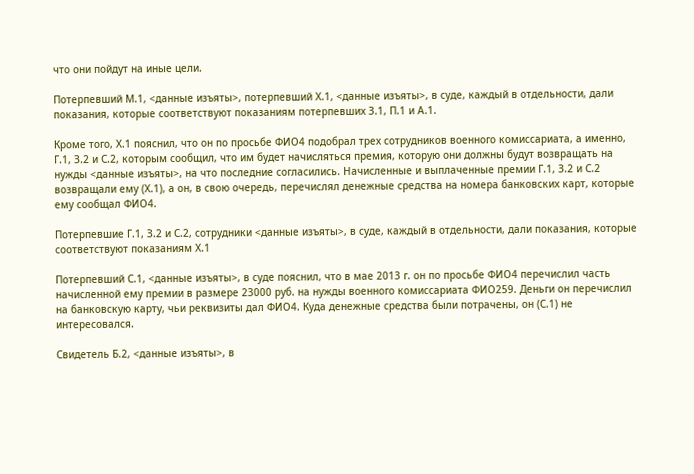что они пойдут на иные цели.

Потерпевший М.1, <данные изъяты>, потерпевший Х.1, <данные изъяты>, в суде, каждый в отдельности, дали показания, которые соответствуют показаниям потерпевших З.1, П.1 и А.1.

Кроме того, Х.1 пояснил, что он по просьбе ФИО4 подобрал трех сотрудников военного комиссариата, а именно, Г.1, З.2 и С.2, которым сообщил, что им будет начисляться премия, которую они должны будут возвращать на нужды <данные изъяты>, на что последние согласились. Начисленные и выплаченные премии Г.1, З.2 и С.2 возвращали ему (Х.1), а он, в свою очередь, перечислял денежные средства на номера банковских карт, которые ему сообщал ФИО4.

Потерпевшие Г.1, З.2 и С.2, сотрудники <данные изъяты>, в суде, каждый в отдельности, дали показания, которые соответствуют показаниям Х.1

Потерпевший С.1, <данные изъяты>, в суде пояснил, что в мае 2013 г. он по просьбе ФИО4 перечислил часть начисленной ему премии в размере 23000 руб. на нужды военного комиссариата ФИО259. Деньги он перечислил на банковскую карту, чьи реквизиты дал ФИО4. Куда денежные средства были потрачены, он (С.1) не интересовался.

Свидетель Б.2, <данные изъяты>, в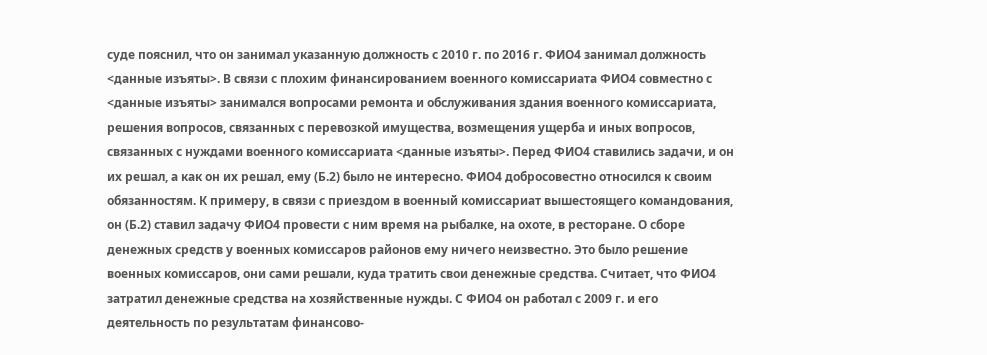суде пояснил, что он занимал указанную должность с 2010 г. по 2016 г. ФИО4 занимал должность <данные изъяты>. В связи с плохим финансированием военного комиссариата ФИО4 совместно с <данные изъяты> занимался вопросами ремонта и обслуживания здания военного комиссариата, решения вопросов, связанных с перевозкой имущества, возмещения ущерба и иных вопросов, связанных с нуждами военного комиссариата <данные изъяты>. Перед ФИО4 ставились задачи, и он их решал, а как он их решал, ему (Б.2) было не интересно. ФИО4 добросовестно относился к своим обязанностям. К примеру, в связи с приездом в военный комиссариат вышестоящего командования, он (Б.2) ставил задачу ФИО4 провести с ним время на рыбалке, на охоте, в ресторане. О сборе денежных средств у военных комиссаров районов ему ничего неизвестно. Это было решение военных комиссаров, они сами решали, куда тратить свои денежные средства. Считает, что ФИО4 затратил денежные средства на хозяйственные нужды. С ФИО4 он работал с 2009 г. и его деятельность по результатам финансово-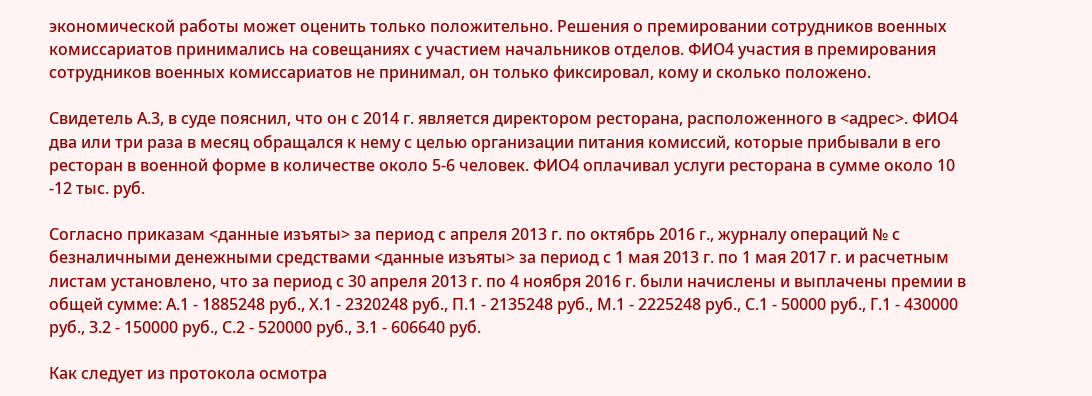экономической работы может оценить только положительно. Решения о премировании сотрудников военных комиссариатов принимались на совещаниях с участием начальников отделов. ФИО4 участия в премирования сотрудников военных комиссариатов не принимал, он только фиксировал, кому и сколько положено.

Свидетель А.3, в суде пояснил, что он с 2014 г. является директором ресторана, расположенного в <адрес>. ФИО4 два или три раза в месяц обращался к нему с целью организации питания комиссий, которые прибывали в его ресторан в военной форме в количестве около 5-6 человек. ФИО4 оплачивал услуги ресторана в сумме около 10 -12 тыс. руб.

Согласно приказам <данные изъяты> за период с апреля 2013 г. по октябрь 2016 г., журналу операций № с безналичными денежными средствами <данные изъяты> за период с 1 мая 2013 г. по 1 мая 2017 г. и расчетным листам установлено, что за период с 30 апреля 2013 г. по 4 ноября 2016 г. были начислены и выплачены премии в общей сумме: А.1 - 1885248 руб., Х.1 - 2320248 руб., П.1 - 2135248 руб., М.1 - 2225248 руб., С.1 - 50000 руб., Г.1 - 430000 руб., З.2 - 150000 руб., С.2 - 520000 руб., З.1 - 606640 руб.

Как следует из протокола осмотра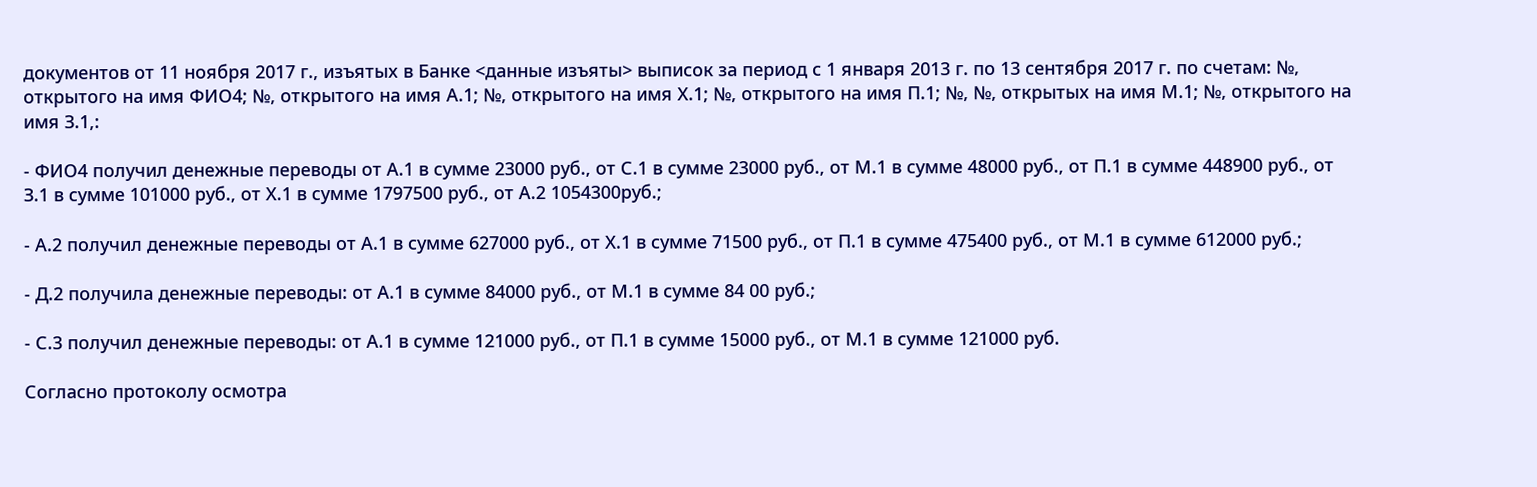документов от 11 ноября 2017 г., изъятых в Банке <данные изъяты> выписок за период с 1 января 2013 г. по 13 сентября 2017 г. по счетам: №, открытого на имя ФИО4; №, открытого на имя А.1; №, открытого на имя Х.1; №, открытого на имя П.1; №, №, открытых на имя М.1; №, открытого на имя З.1,:

- ФИО4 получил денежные переводы от А.1 в сумме 23000 руб., от С.1 в сумме 23000 руб., от М.1 в сумме 48000 руб., от П.1 в сумме 448900 руб., от З.1 в сумме 101000 руб., от Х.1 в сумме 1797500 руб., от А.2 1054300руб.;

- А.2 получил денежные переводы от А.1 в сумме 627000 руб., от Х.1 в сумме 71500 руб., от П.1 в сумме 475400 руб., от М.1 в сумме 612000 руб.;

- Д.2 получила денежные переводы: от А.1 в сумме 84000 руб., от М.1 в сумме 84 00 руб.;

- С.3 получил денежные переводы: от А.1 в сумме 121000 руб., от П.1 в сумме 15000 руб., от М.1 в сумме 121000 руб.

Согласно протоколу осмотра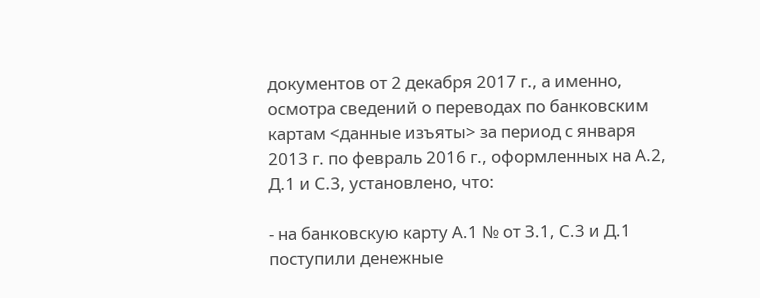документов от 2 декабря 2017 г., а именно, осмотра сведений о переводах по банковским картам <данные изъяты> за период с января 2013 г. по февраль 2016 г., оформленных на А.2, Д.1 и С.3, установлено, что:

- на банковскую карту А.1 № от З.1, С.3 и Д.1 поступили денежные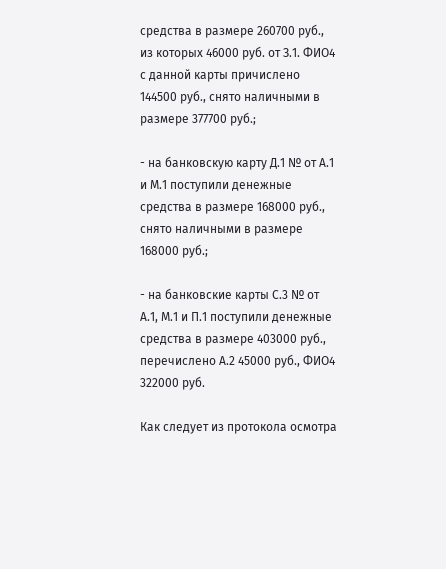средства в размере 260700 руб., из которых 46000 руб. от З.1. ФИО4 с данной карты причислено 144500 руб., снято наличными в размере 377700 руб.;

- на банковскую карту Д.1 № от А.1 и М.1 поступили денежные средства в размере 168000 руб., снято наличными в размере 168000 руб.;

- на банковские карты С.3 № от А.1, М.1 и П.1 поступили денежные средства в размере 403000 руб., перечислено А.2 45000 руб., ФИО4 322000 руб.

Как следует из протокола осмотра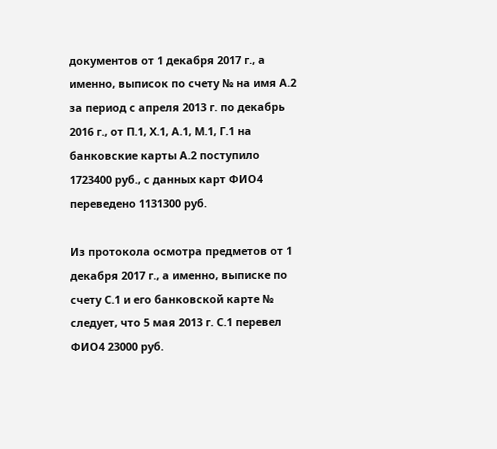документов от 1 декабря 2017 г., а именно, выписок по счету № на имя А.2 за период с апреля 2013 г. по декабрь 2016 г., от П.1, Х.1, А.1, М.1, Г.1 на банковские карты А.2 поступило 1723400 руб., с данных карт ФИО4 переведено 1131300 руб.

Из протокола осмотра предметов от 1 декабря 2017 г., а именно, выписке по счету С.1 и его банковской карте № следует, что 5 мая 2013 г. С.1 перевел ФИО4 23000 руб.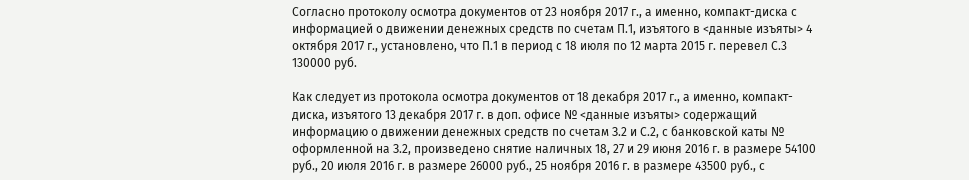Согласно протоколу осмотра документов от 23 ноября 2017 г., а именно, компакт-диска с информацией о движении денежных средств по счетам П.1, изъятого в <данные изъяты> 4 октября 2017 г., установлено, что П.1 в период с 18 июля по 12 марта 2015 г. перевел С.3 130000 руб.

Как следует из протокола осмотра документов от 18 декабря 2017 г., а именно, компакт-диска, изъятого 13 декабря 2017 г. в доп. офисе № <данные изъяты> содержащий информацию о движении денежных средств по счетам З.2 и С.2, с банковской каты № оформленной на З.2, произведено снятие наличных 18, 27 и 29 июня 2016 г. в размере 54100 руб., 20 июля 2016 г. в размере 26000 руб., 25 ноября 2016 г. в размере 43500 руб., с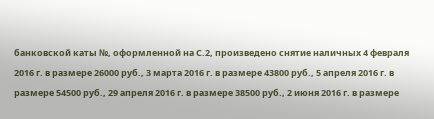банковской каты №, оформленной на С.2, произведено снятие наличных 4 февраля 2016 г. в размере 26000 руб., 3 марта 2016 г. в размере 43800 руб., 5 апреля 2016 г. в размере 54500 руб., 29 апреля 2016 г. в размере 38500 руб., 2 июня 2016 г. в размере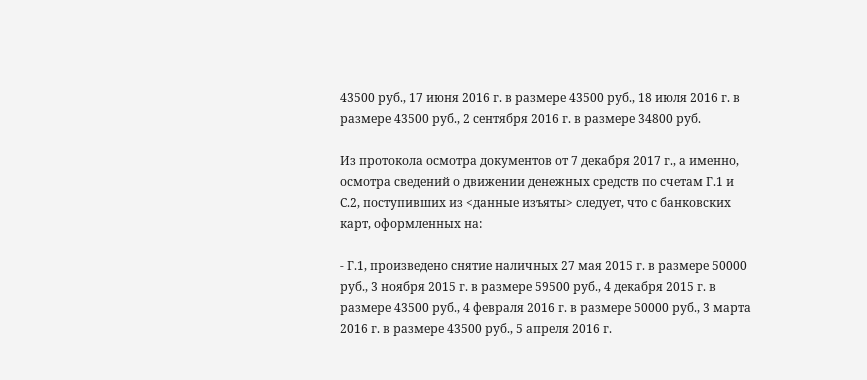43500 руб., 17 июня 2016 г. в размере 43500 руб., 18 июля 2016 г. в размере 43500 руб., 2 сентября 2016 г. в размере 34800 руб.

Из протокола осмотра документов от 7 декабря 2017 г., а именно, осмотра сведений о движении денежных средств по счетам Г.1 и С.2, поступивших из <данные изъяты> следует, что с банковских карт, оформленных на:

- Г.1, произведено снятие наличных 27 мая 2015 г. в размере 50000 руб., 3 ноября 2015 г. в размере 59500 руб., 4 декабря 2015 г. в размере 43500 руб., 4 февраля 2016 г. в размере 50000 руб., 3 марта 2016 г. в размере 43500 руб., 5 апреля 2016 г.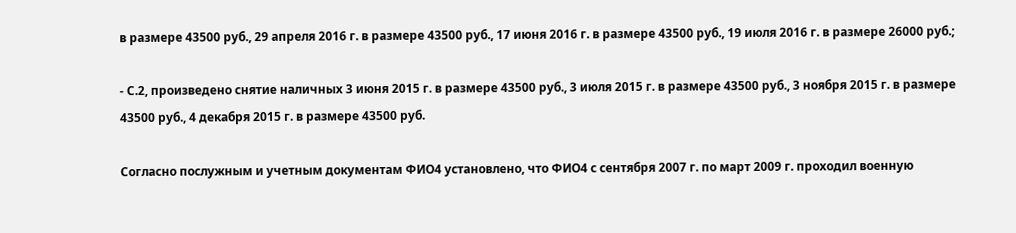в размере 43500 руб., 29 апреля 2016 г. в размере 43500 руб., 17 июня 2016 г. в размере 43500 руб., 19 июля 2016 г. в размере 26000 руб.;

- С.2, произведено снятие наличных 3 июня 2015 г. в размере 43500 руб., 3 июля 2015 г. в размере 43500 руб., 3 ноября 2015 г. в размере 43500 руб., 4 декабря 2015 г. в размере 43500 руб.

Согласно послужным и учетным документам ФИО4 установлено, что ФИО4 с сентября 2007 г. по март 2009 г. проходил военную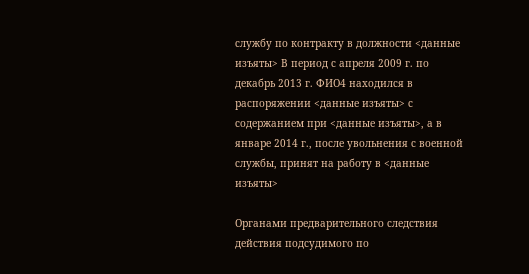службу по контракту в должности <данные изъяты> В период с апреля 2009 г. по декабрь 2013 г. ФИО4 находился в распоряжении <данные изъяты> с содержанием при <данные изъяты>, а в январе 2014 г., после увольнения с военной службы, принят на работу в <данные изъяты>

Органами предварительного следствия действия подсудимого по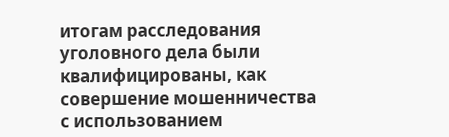итогам расследования уголовного дела были квалифицированы, как совершение мошенничества с использованием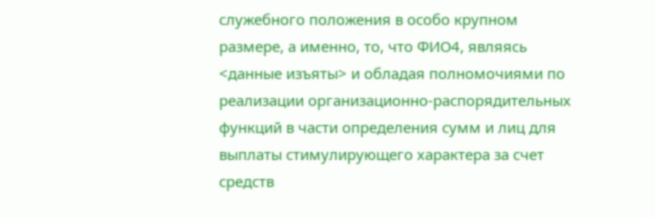служебного положения в особо крупном размере, а именно, то, что ФИО4, являясь <данные изъяты> и обладая полномочиями по реализации организационно-распорядительных функций в части определения сумм и лиц для выплаты стимулирующего характера за счет средств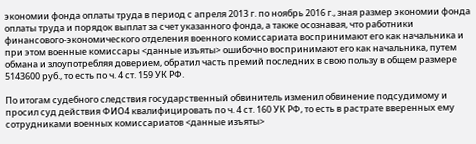экономии фонда оплаты труда в период с апреля 2013 г. по ноябрь 2016 г., зная размер экономии фонда оплаты труда и порядок выплат за счет указанного фонда, а также осознавая, что работники финансового-экономического отделения военного комиссариата воспринимают его как начальника и при этом военные комиссары <данные изъяты> ошибочно воспринимают его как начальника, путем обмана и злоупотребляя доверием, обратил часть премий последних в свою пользу в общем размере 5143600 руб., то есть по ч. 4 ст. 159 УК РФ.

По итогам судебного следствия государственный обвинитель изменил обвинение подсудимому и просил суд действия ФИО4 квалифицировать по ч. 4 ст. 160 УК РФ, то есть в растрате вверенных ему сотрудниками военных комиссариатов <данные изъяты>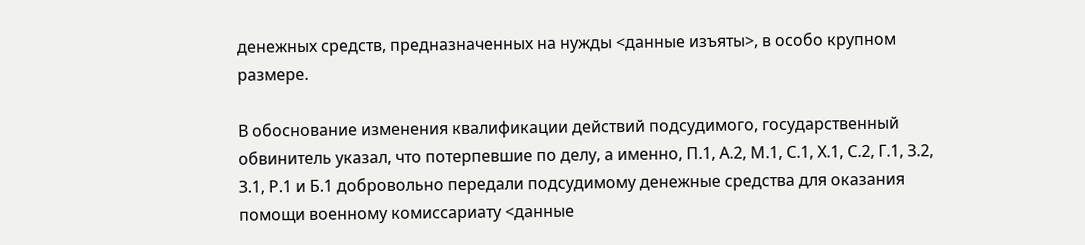денежных средств, предназначенных на нужды <данные изъяты>, в особо крупном размере.

В обоснование изменения квалификации действий подсудимого, государственный обвинитель указал, что потерпевшие по делу, а именно, П.1, А.2, М.1, С.1, Х.1, С.2, Г.1, З.2, З.1, Р.1 и Б.1 добровольно передали подсудимому денежные средства для оказания помощи военному комиссариату <данные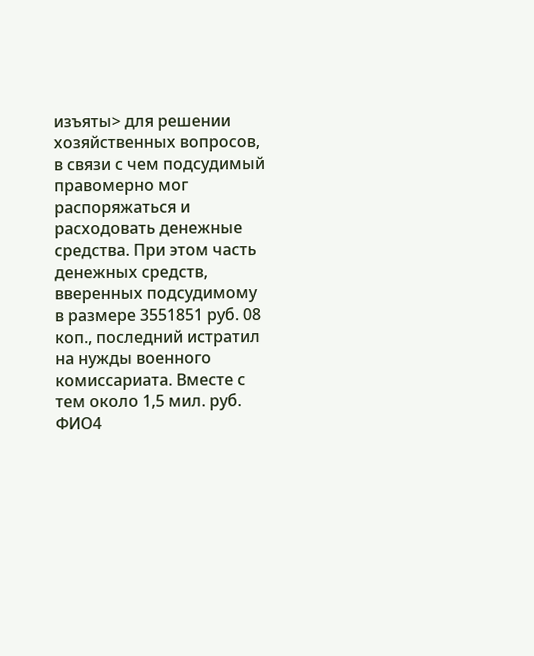изъяты> для решении хозяйственных вопросов, в связи с чем подсудимый правомерно мог распоряжаться и расходовать денежные средства. При этом часть денежных средств, вверенных подсудимому в размере 3551851 руб. 08 коп., последний истратил на нужды военного комиссариата. Вместе с тем около 1,5 мил. руб. ФИО4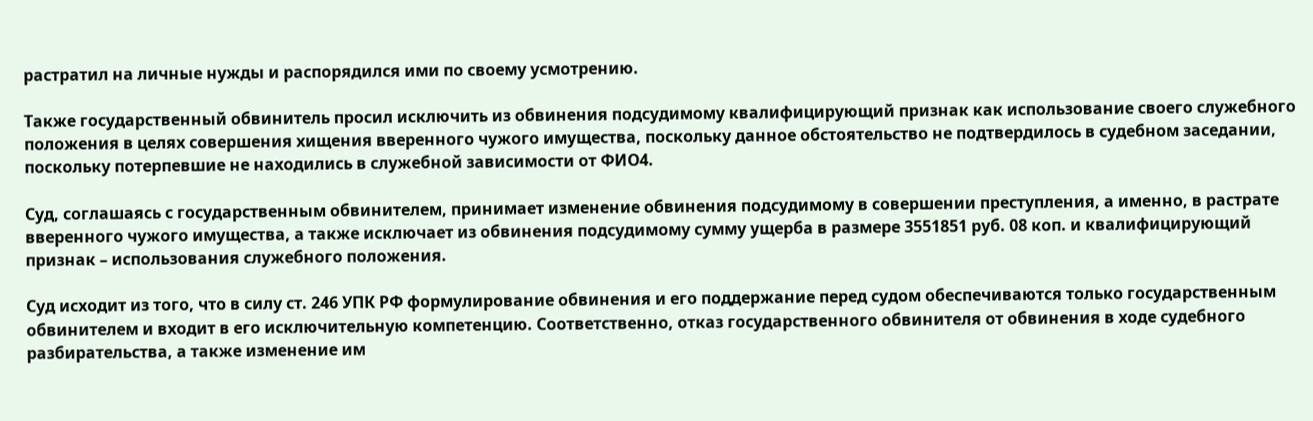растратил на личные нужды и распорядился ими по своему усмотрению.

Также государственный обвинитель просил исключить из обвинения подсудимому квалифицирующий признак как использование своего служебного положения в целях совершения хищения вверенного чужого имущества, поскольку данное обстоятельство не подтвердилось в судебном заседании, поскольку потерпевшие не находились в служебной зависимости от ФИО4.

Суд, соглашаясь с государственным обвинителем, принимает изменение обвинения подсудимому в совершении преступления, а именно, в растрате вверенного чужого имущества, а также исключает из обвинения подсудимому сумму ущерба в размере 3551851 руб. 08 коп. и квалифицирующий признак – использования служебного положения.

Суд исходит из того, что в силу ст. 246 УПК РФ формулирование обвинения и его поддержание перед судом обеспечиваются только государственным обвинителем и входит в его исключительную компетенцию. Соответственно, отказ государственного обвинителя от обвинения в ходе судебного разбирательства, а также изменение им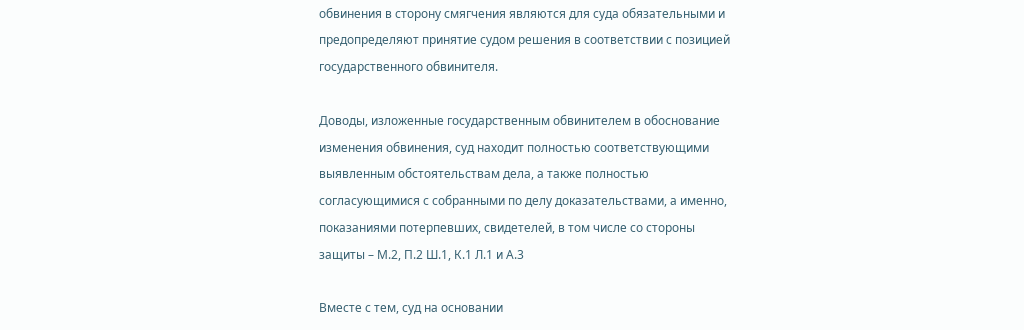обвинения в сторону смягчения являются для суда обязательными и предопределяют принятие судом решения в соответствии с позицией государственного обвинителя.

Доводы, изложенные государственным обвинителем в обоснование изменения обвинения, суд находит полностью соответствующими выявленным обстоятельствам дела, а также полностью согласующимися с собранными по делу доказательствами, а именно, показаниями потерпевших, свидетелей, в том числе со стороны защиты – М.2, П.2 Ш.1, К.1 Л.1 и А.3

Вместе с тем, суд на основании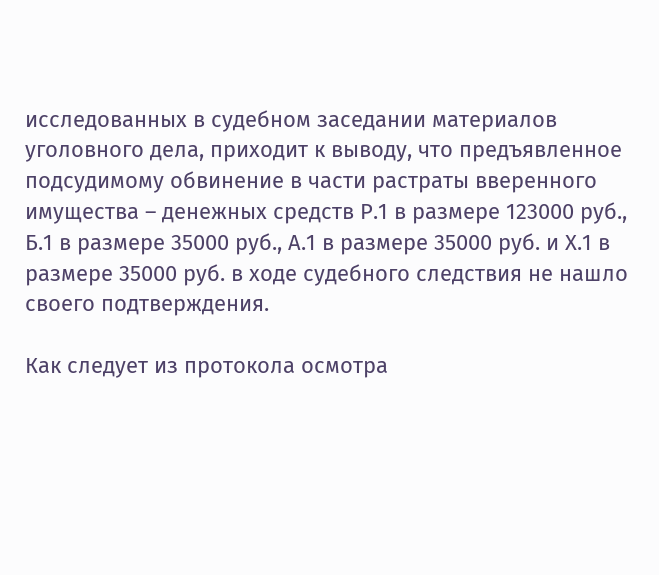исследованных в судебном заседании материалов уголовного дела, приходит к выводу, что предъявленное подсудимому обвинение в части растраты вверенного имущества – денежных средств Р.1 в размере 123000 руб., Б.1 в размере 35000 руб., А.1 в размере 35000 руб. и Х.1 в размере 35000 руб. в ходе судебного следствия не нашло своего подтверждения.

Как следует из протокола осмотра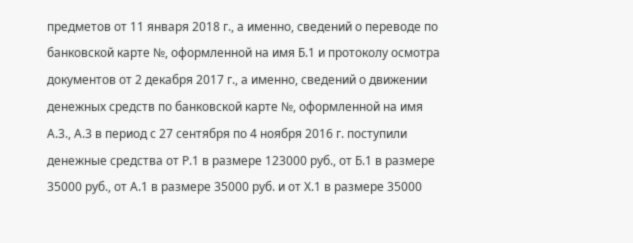предметов от 11 января 2018 г., а именно, сведений о переводе по банковской карте №, оформленной на имя Б.1 и протоколу осмотра документов от 2 декабря 2017 г., а именно, сведений о движении денежных средств по банковской карте №, оформленной на имя А.3., А.3 в период с 27 сентября по 4 ноября 2016 г. поступили денежные средства от Р.1 в размере 123000 руб., от Б.1 в размере 35000 руб., от А.1 в размере 35000 руб. и от Х.1 в размере 35000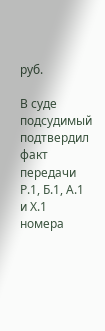руб.

В суде подсудимый подтвердил факт передачи Р.1, Б.1, А.1 и Х.1 номера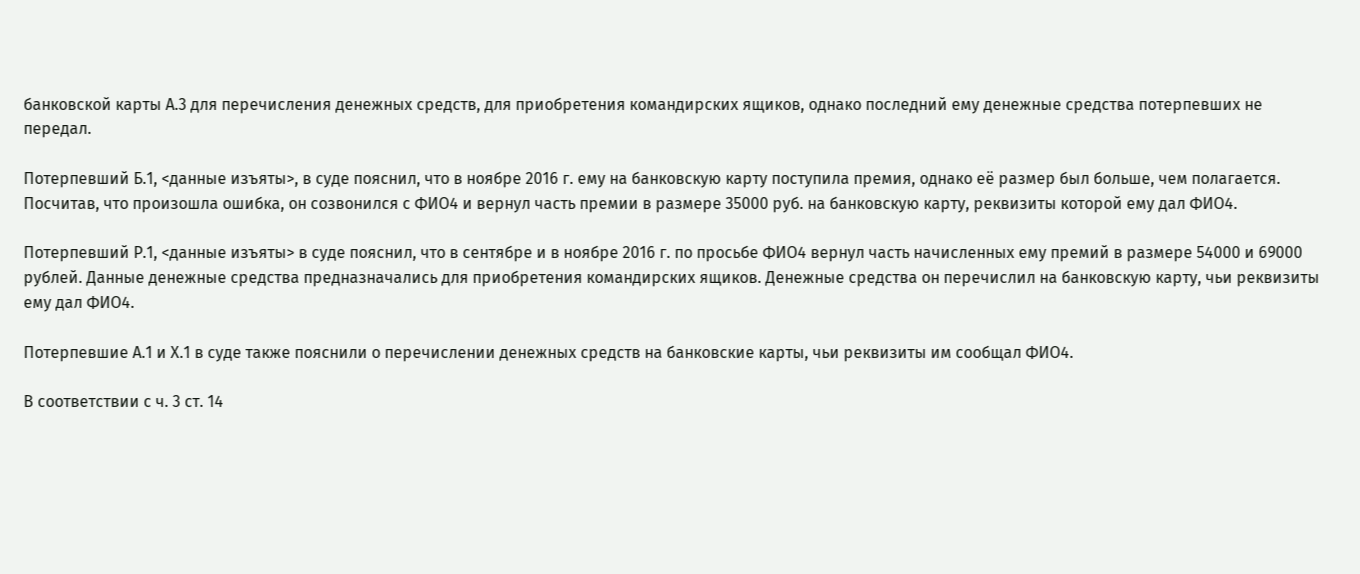банковской карты А.3 для перечисления денежных средств, для приобретения командирских ящиков, однако последний ему денежные средства потерпевших не передал.

Потерпевший Б.1, <данные изъяты>, в суде пояснил, что в ноябре 2016 г. ему на банковскую карту поступила премия, однако её размер был больше, чем полагается. Посчитав, что произошла ошибка, он созвонился с ФИО4 и вернул часть премии в размере 35000 руб. на банковскую карту, реквизиты которой ему дал ФИО4.

Потерпевший Р.1, <данные изъяты> в суде пояснил, что в сентябре и в ноябре 2016 г. по просьбе ФИО4 вернул часть начисленных ему премий в размере 54000 и 69000 рублей. Данные денежные средства предназначались для приобретения командирских ящиков. Денежные средства он перечислил на банковскую карту, чьи реквизиты ему дал ФИО4.

Потерпевшие А.1 и Х.1 в суде также пояснили о перечислении денежных средств на банковские карты, чьи реквизиты им сообщал ФИО4.

В соответствии с ч. 3 ст. 14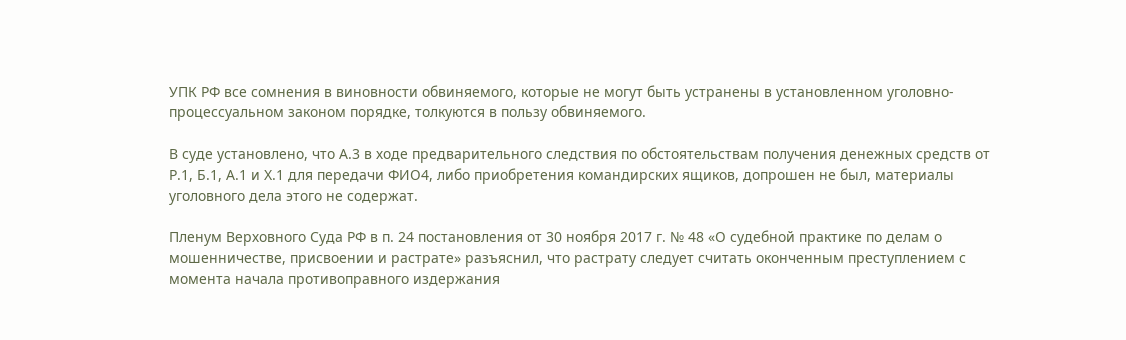УПК РФ все сомнения в виновности обвиняемого, которые не могут быть устранены в установленном уголовно-процессуальном законом порядке, толкуются в пользу обвиняемого.

В суде установлено, что А.3 в ходе предварительного следствия по обстоятельствам получения денежных средств от Р.1, Б.1, А.1 и Х.1 для передачи ФИО4, либо приобретения командирских ящиков, допрошен не был, материалы уголовного дела этого не содержат.

Пленум Верховного Суда РФ в п. 24 постановления от 30 ноября 2017 г. № 48 «О судебной практике по делам о мошенничестве, присвоении и растрате» разъяснил, что растрату следует считать оконченным преступлением с момента начала противоправного издержания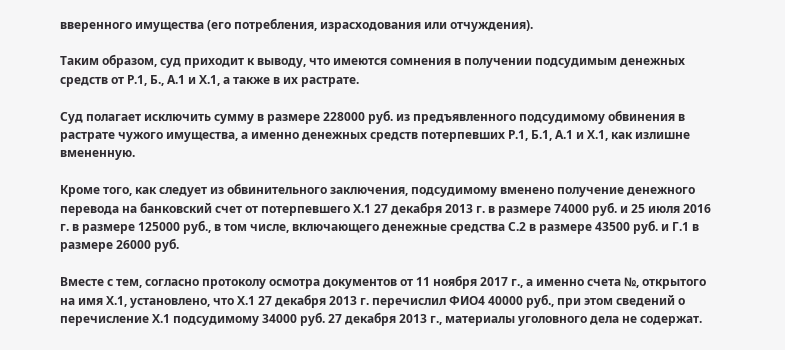вверенного имущества (его потребления, израсходования или отчуждения).

Таким образом, суд приходит к выводу, что имеются сомнения в получении подсудимым денежных средств от Р.1, Б., А.1 и Х.1, а также в их растрате.

Суд полагает исключить сумму в размере 228000 руб. из предъявленного подсудимому обвинения в растрате чужого имущества, а именно денежных средств потерпевших Р.1, Б.1, А.1 и Х.1, как излишне вмененную.

Кроме того, как следует из обвинительного заключения, подсудимому вменено получение денежного перевода на банковский счет от потерпевшего Х.1 27 декабря 2013 г. в размере 74000 руб. и 25 июля 2016 г. в размере 125000 руб., в том числе, включающего денежные средства С.2 в размере 43500 руб. и Г.1 в размере 26000 руб.

Вместе с тем, согласно протоколу осмотра документов от 11 ноября 2017 г., а именно счета №, открытого на имя Х.1, установлено, что Х.1 27 декабря 2013 г. перечислил ФИО4 40000 руб., при этом сведений о перечисление Х.1 подсудимому 34000 руб. 27 декабря 2013 г., материалы уголовного дела не содержат.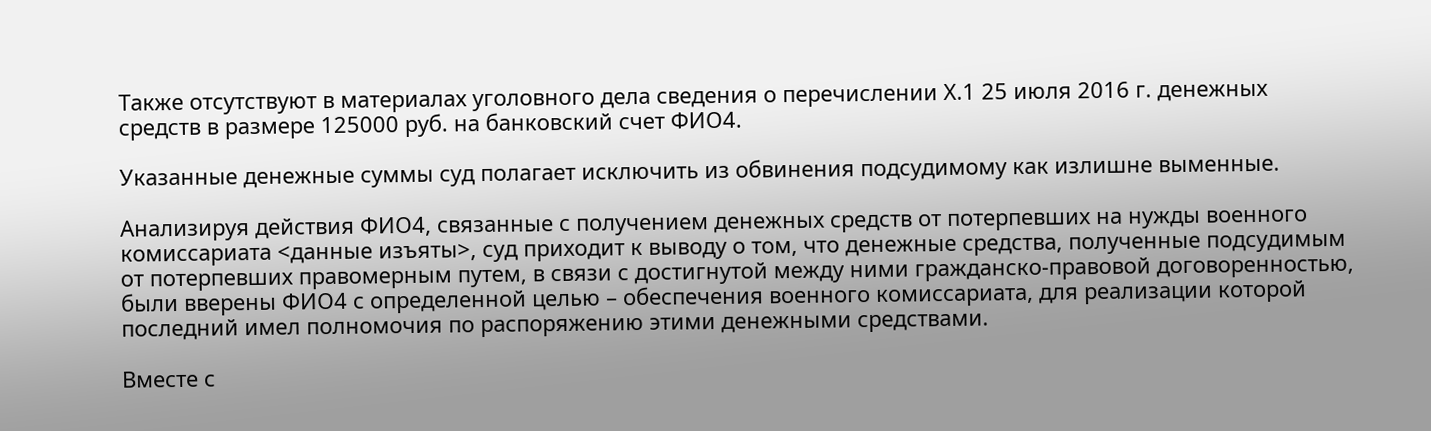Также отсутствуют в материалах уголовного дела сведения о перечислении Х.1 25 июля 2016 г. денежных средств в размере 125000 руб. на банковский счет ФИО4.

Указанные денежные суммы суд полагает исключить из обвинения подсудимому как излишне выменные.

Анализируя действия ФИО4, связанные с получением денежных средств от потерпевших на нужды военного комиссариата <данные изъяты>, суд приходит к выводу о том, что денежные средства, полученные подсудимым от потерпевших правомерным путем, в связи с достигнутой между ними гражданско-правовой договоренностью, были вверены ФИО4 с определенной целью – обеспечения военного комиссариата, для реализации которой последний имел полномочия по распоряжению этими денежными средствами.

Вместе с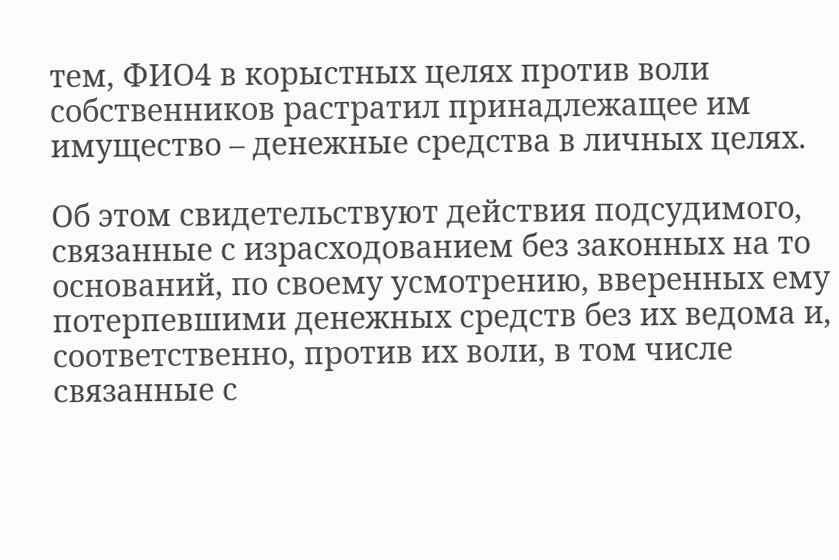тем, ФИО4 в корыстных целях против воли собственников растратил принадлежащее им имущество – денежные средства в личных целях.

Об этом свидетельствуют действия подсудимого, связанные с израсходованием без законных на то оснований, по своему усмотрению, вверенных ему потерпевшими денежных средств без их ведома и, соответственно, против их воли, в том числе связанные с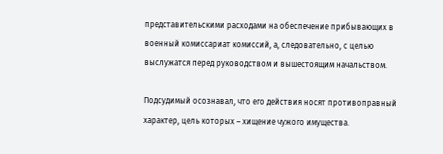представительскими расходами на обеспечение прибывающих в военный комиссариат комиссий, а, следовательно, с целью выслужатся перед руководством и вышестоящим начальством.

Подсудимый осознавал, что его действия носят противоправный характер, цель которых – хищение чужого имущества.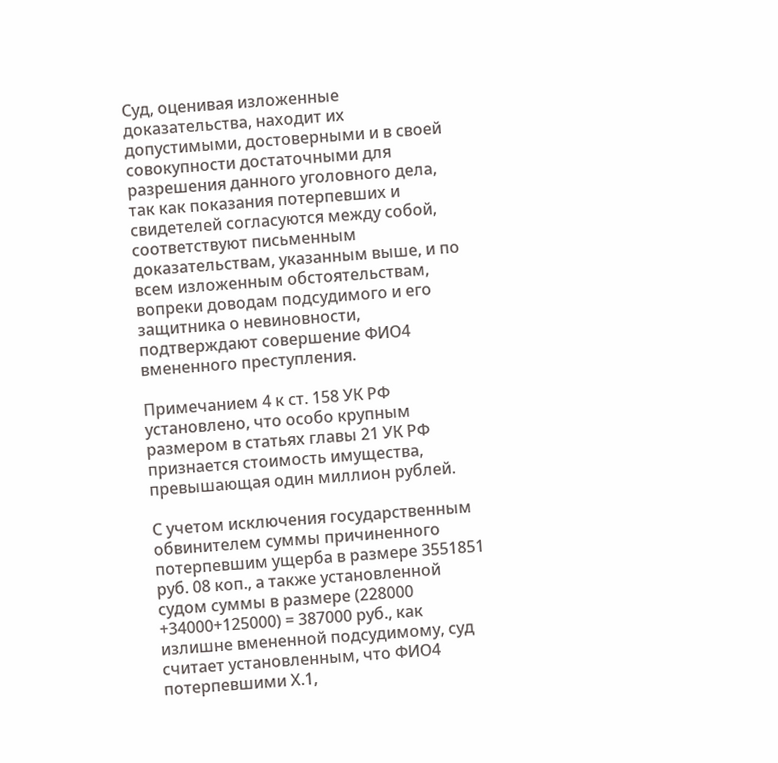Суд, оценивая изложенные доказательства, находит их допустимыми, достоверными и в своей совокупности достаточными для разрешения данного уголовного дела, так как показания потерпевших и свидетелей согласуются между собой, соответствуют письменным доказательствам, указанным выше, и по всем изложенным обстоятельствам, вопреки доводам подсудимого и его защитника о невиновности, подтверждают совершение ФИО4 вмененного преступления.

Примечанием 4 к ст. 158 УК РФ установлено, что особо крупным размером в статьях главы 21 УК РФ признается стоимость имущества, превышающая один миллион рублей.

С учетом исключения государственным обвинителем суммы причиненного потерпевшим ущерба в размере 3551851 руб. 08 коп., а также установленной судом суммы в размере (228000 +34000+125000) = 387000 руб., как излишне вмененной подсудимому, суд считает установленным, что ФИО4 потерпевшими Х.1,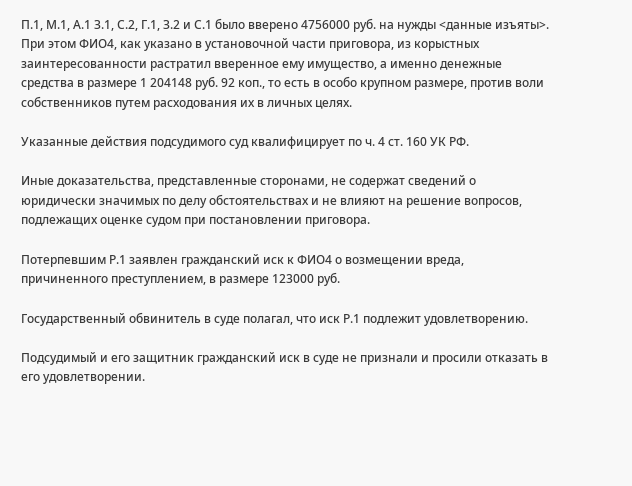П.1, М.1, А.1 З.1, С.2, Г.1, З.2 и С.1 было вверено 4756000 руб. на нужды <данные изъяты>. При этом ФИО4, как указано в установочной части приговора, из корыстных заинтересованности растратил вверенное ему имущество, а именно денежные средства в размере 1 204148 руб. 92 коп., то есть в особо крупном размере, против воли собственников путем расходования их в личных целях.

Указанные действия подсудимого суд квалифицирует по ч. 4 ст. 160 УК РФ.

Иные доказательства, представленные сторонами, не содержат сведений о юридически значимых по делу обстоятельствах и не влияют на решение вопросов, подлежащих оценке судом при постановлении приговора.

Потерпевшим Р.1 заявлен гражданский иск к ФИО4 о возмещении вреда, причиненного преступлением, в размере 123000 руб.

Государственный обвинитель в суде полагал, что иск Р.1 подлежит удовлетворению.

Подсудимый и его защитник гражданский иск в суде не признали и просили отказать в его удовлетворении.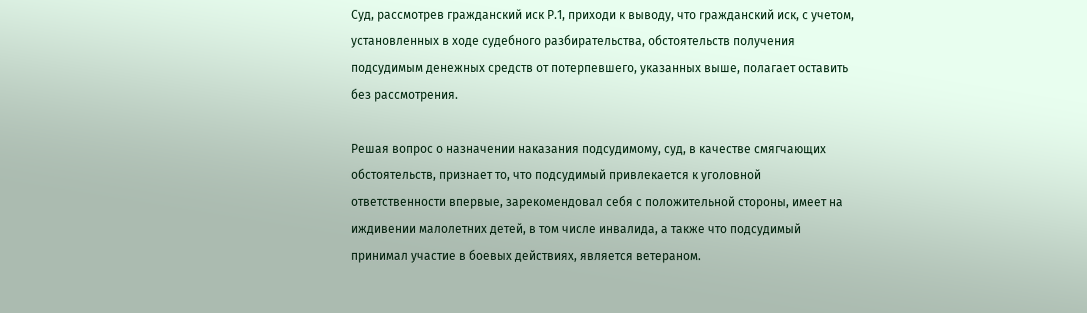Суд, рассмотрев гражданский иск Р.1, приходи к выводу, что гражданский иск, с учетом, установленных в ходе судебного разбирательства, обстоятельств получения подсудимым денежных средств от потерпевшего, указанных выше, полагает оставить без рассмотрения.

Решая вопрос о назначении наказания подсудимому, суд, в качестве смягчающих обстоятельств, признает то, что подсудимый привлекается к уголовной ответственности впервые, зарекомендовал себя с положительной стороны, имеет на иждивении малолетних детей, в том числе инвалида, а также что подсудимый принимал участие в боевых действиях, является ветераном.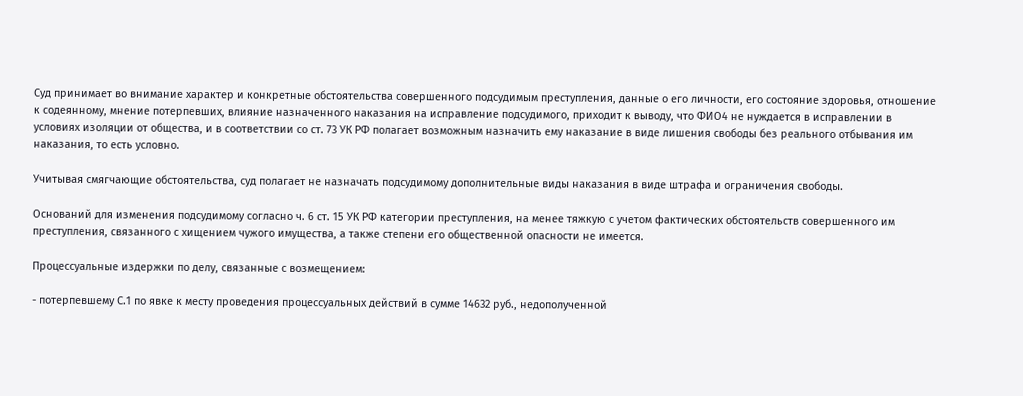Суд принимает во внимание характер и конкретные обстоятельства совершенного подсудимым преступления, данные о его личности, его состояние здоровья, отношение к содеянному, мнение потерпевших, влияние назначенного наказания на исправление подсудимого, приходит к выводу, что ФИО4 не нуждается в исправлении в условиях изоляции от общества, и в соответствии со ст. 73 УК РФ полагает возможным назначить ему наказание в виде лишения свободы без реального отбывания им наказания, то есть условно.

Учитывая смягчающие обстоятельства, суд полагает не назначать подсудимому дополнительные виды наказания в виде штрафа и ограничения свободы.

Оснований для изменения подсудимому согласно ч. 6 ст. 15 УК РФ категории преступления, на менее тяжкую с учетом фактических обстоятельств совершенного им преступления, связанного с хищением чужого имущества, а также степени его общественной опасности не имеется.

Процессуальные издержки по делу, связанные с возмещением:

- потерпевшему С.1 по явке к месту проведения процессуальных действий в сумме 14632 руб., недополученной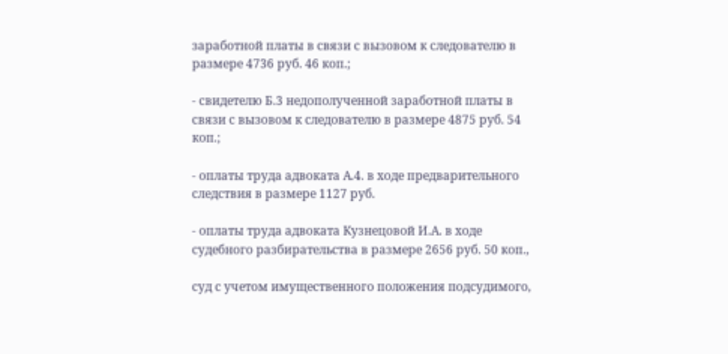заработной платы в связи с вызовом к следователю в размере 4736 руб. 46 коп.;

- свидетелю Б.3 недополученной заработной платы в связи с вызовом к следователю в размере 4875 руб. 54 коп.;

- оплаты труда адвоката А.4. в ходе предварительного следствия в размере 1127 руб.

- оплаты труда адвоката Кузнецовой И.А. в ходе судебного разбирательства в размере 2656 руб. 50 коп.,

суд с учетом имущественного положения подсудимого,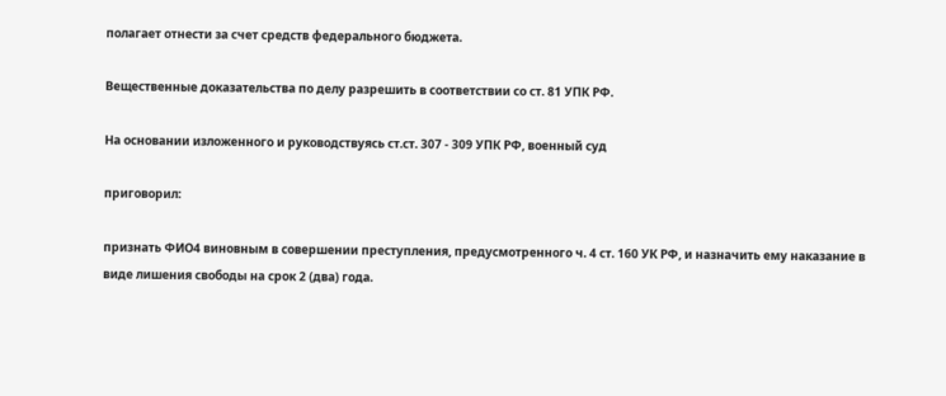полагает отнести за счет средств федерального бюджета.

Вещественные доказательства по делу разрешить в соответствии со ст. 81 УПК РФ.

На основании изложенного и руководствуясь ст.ст. 307 - 309 УПК РФ, военный суд

приговорил:

признать ФИО4 виновным в совершении преступления, предусмотренного ч. 4 ст. 160 УК РФ, и назначить ему наказание в виде лишения свободы на срок 2 (два) года.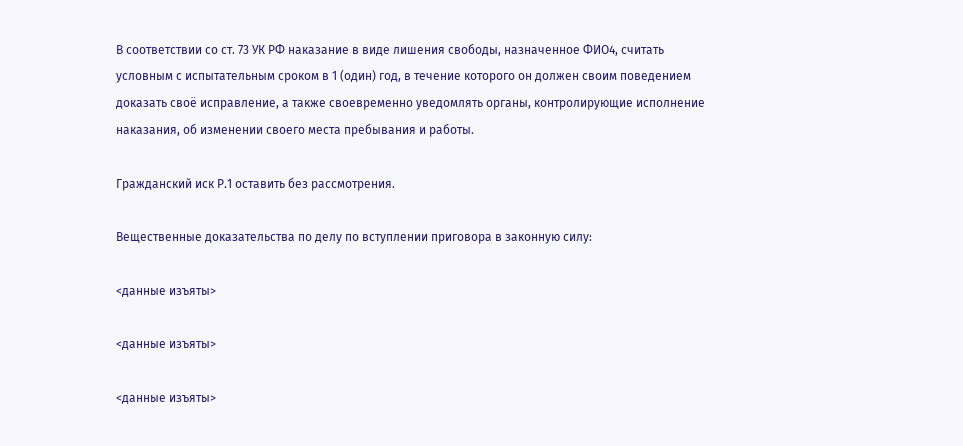В соответствии со ст. 73 УК РФ наказание в виде лишения свободы, назначенное ФИО4, считать условным с испытательным сроком в 1 (один) год, в течение которого он должен своим поведением доказать своё исправление, а также своевременно уведомлять органы, контролирующие исполнение наказания, об изменении своего места пребывания и работы.

Гражданский иск Р.1 оставить без рассмотрения.

Вещественные доказательства по делу по вступлении приговора в законную силу:

<данные изъяты>

<данные изъяты>

<данные изъяты>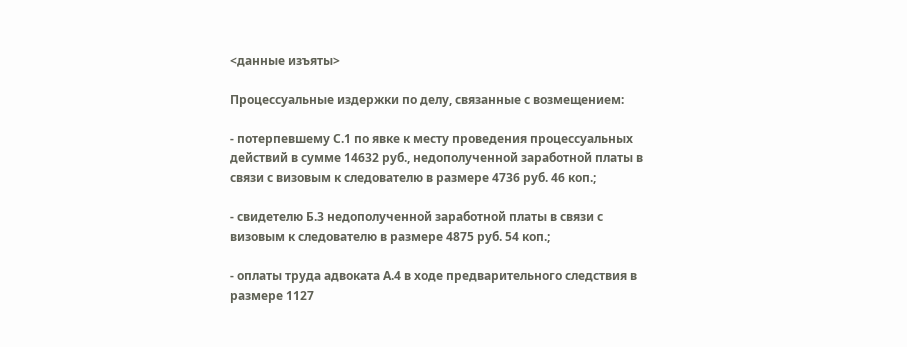<данные изъяты>

Процессуальные издержки по делу, связанные с возмещением:

- потерпевшему С.1 по явке к месту проведения процессуальных действий в сумме 14632 руб., недополученной заработной платы в связи с визовым к следователю в размере 4736 руб. 46 коп.;

- свидетелю Б.3 недополученной заработной платы в связи с визовым к следователю в размере 4875 руб. 54 коп.;

- оплаты труда адвоката А.4 в ходе предварительного следствия в размере 1127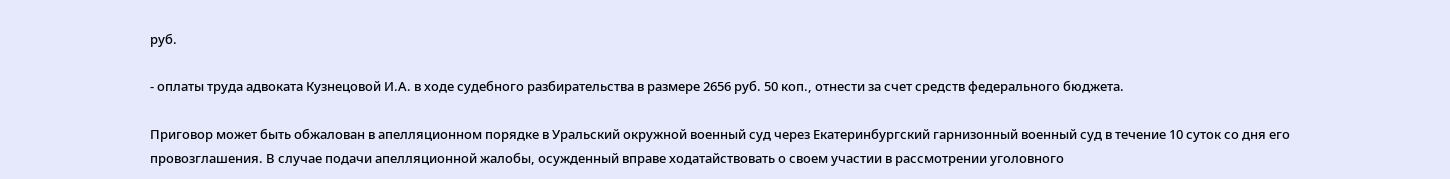руб.

- оплаты труда адвоката Кузнецовой И.А. в ходе судебного разбирательства в размере 2656 руб. 50 коп., отнести за счет средств федерального бюджета.

Приговор может быть обжалован в апелляционном порядке в Уральский окружной военный суд через Екатеринбургский гарнизонный военный суд в течение 10 суток со дня его провозглашения. В случае подачи апелляционной жалобы, осужденный вправе ходатайствовать о своем участии в рассмотрении уголовного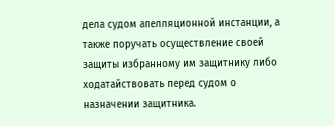дела судом апелляционной инстанции, а также поручать осуществление своей защиты избранному им защитнику либо ходатайствовать перед судом о назначении защитника.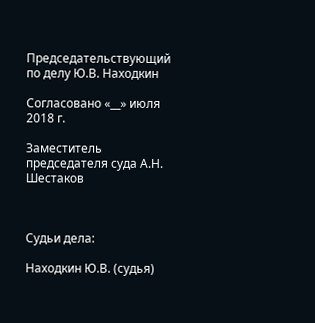Председательствующий по делу Ю.В. Находкин

Согласовано «__» июля 2018 г.

Заместитель председателя суда А.Н. Шестаков



Судьи дела:

Находкин Ю.В. (судья)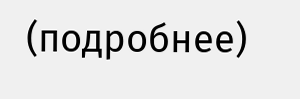(подробнее)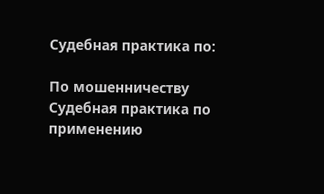Судебная практика по:

По мошенничеству
Судебная практика по применению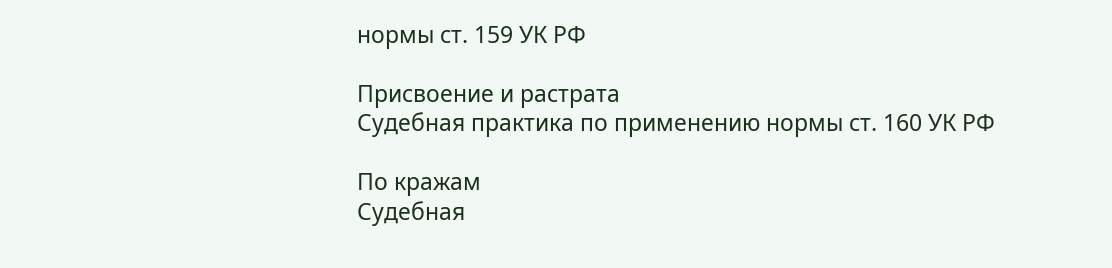нормы ст. 159 УК РФ

Присвоение и растрата
Судебная практика по применению нормы ст. 160 УК РФ

По кражам
Судебная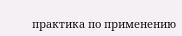практика по применению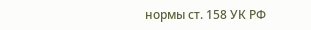нормы ст. 158 УК РФ